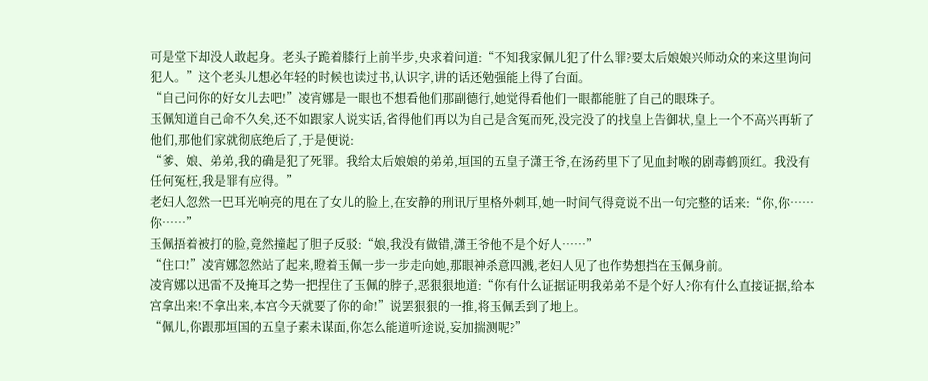可是堂下却没人敢起身。老头子跪着膝行上前半步,央求着问道:“不知我家佩儿犯了什么罪?要太后娘娘兴师动众的来这里询问犯人。”这个老头儿想必年轻的时候也读过书,认识字,讲的话还勉强能上得了台面。
“自己问你的好女儿去吧!”凌宵娜是一眼也不想看他们那副德行,她觉得看他们一眼都能脏了自己的眼珠子。
玉佩知道自己命不久矣,还不如跟家人说实话,省得他们再以为自己是含冤而死,没完没了的找皇上告御状,皇上一个不高兴再斩了他们,那他们家就彻底绝后了,于是便说:
“爹、娘、弟弟,我的确是犯了死罪。我给太后娘娘的弟弟,垣国的五皇子潇王爷,在汤药里下了见血封喉的剧毒鹤顶红。我没有任何冤枉,我是罪有应得。”
老妇人忽然一巴耳光响亮的甩在了女儿的脸上,在安静的刑讯厅里格外刺耳,她一时间气得竟说不出一句完整的话来:“你,你……你……”
玉佩捂着被打的脸,竟然撞起了胆子反驳:“娘,我没有做错,潇王爷他不是个好人……”
“住口!”凌宵娜忽然站了起来,瞪着玉佩一步一步走向她,那眼神杀意四溅,老妇人见了也作势想挡在玉佩身前。
凌宵娜以迅雷不及掩耳之势一把捏住了玉佩的脖子,恶狠狠地道:“你有什么证据证明我弟弟不是个好人?你有什么直接证据,给本宫拿出来!不拿出来,本宫今天就要了你的命!”说罢狠狠的一推,将玉佩丢到了地上。
“佩儿,你跟那垣国的五皇子素未谋面,你怎么能道听途说,妄加揣测呢?”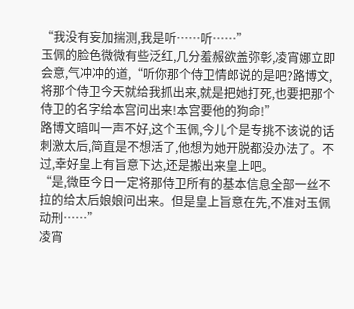“我没有妄加揣测,我是听……听……”
玉佩的脸色微微有些泛红,几分羞赧欲盖弥彰,凌宵娜立即会意,气冲冲的道,“听你那个侍卫情郎说的是吧?路博文,将那个侍卫今天就给我抓出来,就是把她打死,也要把那个侍卫的名字给本宫问出来!本宫要他的狗命!”
路博文暗叫一声不好,这个玉佩,今儿个是专挑不该说的话刺激太后,简直是不想活了,他想为她开脱都没办法了。不过,幸好皇上有旨意下达,还是搬出来皇上吧。
“是,微臣今日一定将那侍卫所有的基本信息全部一丝不拉的给太后娘娘问出来。但是皇上旨意在先,不准对玉佩动刑……”
凌宵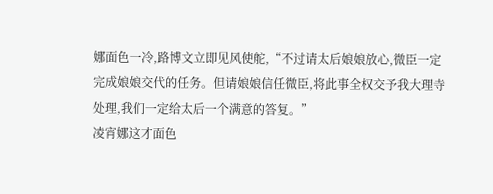娜面色一冷,路博文立即见风使舵,“不过请太后娘娘放心,微臣一定完成娘娘交代的任务。但请娘娘信任微臣,将此事全权交予我大理寺处理,我们一定给太后一个满意的答复。”
凌宵娜这才面色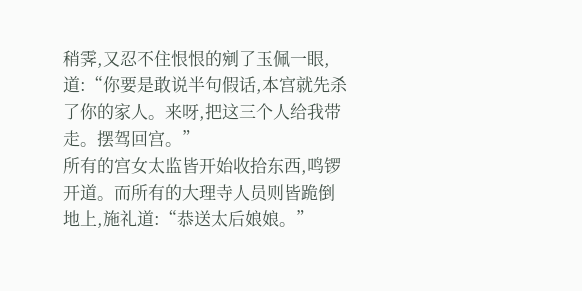稍霁,又忍不住恨恨的剜了玉佩一眼,道:“你要是敢说半句假话,本宫就先杀了你的家人。来呀,把这三个人给我带走。摆驾回宫。”
所有的宫女太监皆开始收拾东西,鸣锣开道。而所有的大理寺人员则皆跪倒地上,施礼道:“恭送太后娘娘。”